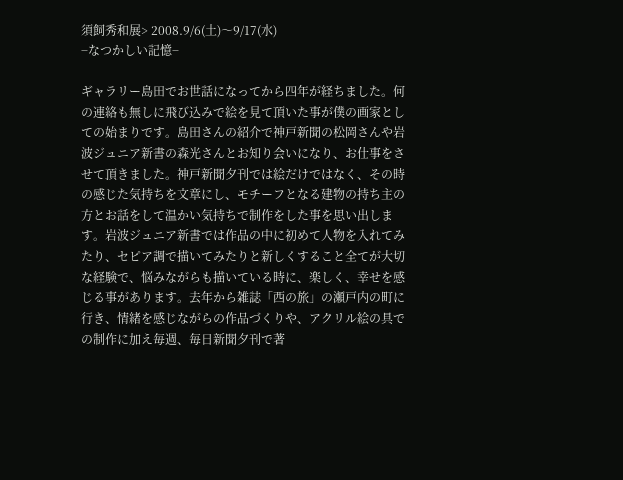須飼秀和展> 2008.9/6(土)〜9/17(水)
−なつかしい記憶−

ギャラリー島田でお世話になってから四年が経ちました。何の連絡も無しに飛び込みで絵を見て頂いた事が僕の画家としての始まりです。島田さんの紹介で神戸新聞の松岡さんや岩波ジュニア新書の森光さんとお知り会いになり、お仕事をさせて頂きました。神戸新聞夕刊では絵だけではなく、その時の感じた気持ちを文章にし、モチーフとなる建物の持ち主の方とお話をして温かい気持ちで制作をした事を思い出します。岩波ジュニア新書では作品の中に初めて人物を入れてみたり、セピア調で描いてみたりと新しくすること全てが大切な経験で、悩みながらも描いている時に、楽しく、幸せを感じる事があります。去年から雑誌「西の旅」の瀬戸内の町に行き、情緒を感じながらの作品づくりや、アクリル絵の具での制作に加え毎週、毎日新聞夕刊で著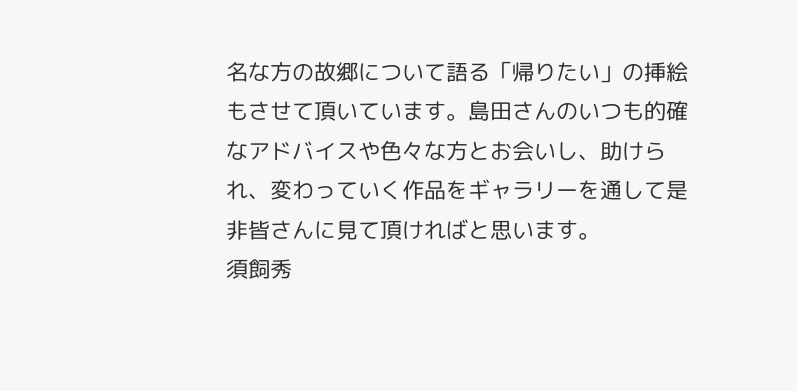名な方の故郷について語る「帰りたい」の挿絵もさせて頂いています。島田さんのいつも的確なアドバイスや色々な方とお会いし、助けられ、変わっていく作品をギャラリーを通して是非皆さんに見て頂ければと思います。
須飼秀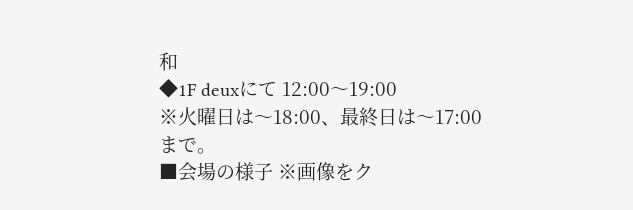和
◆1F deuxにて 12:00〜19:00
※火曜日は〜18:00、最終日は〜17:00まで。
■会場の様子 ※画像をク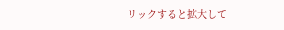リックすると拡大して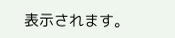表示されます。